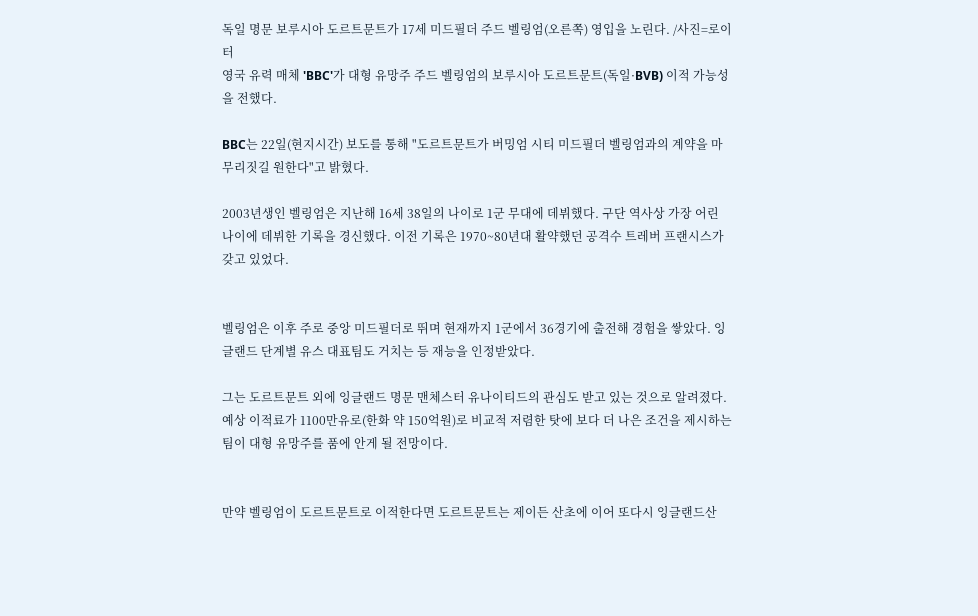독일 명문 보루시아 도르트문트가 17세 미드필더 주드 벨링엄(오른쪽) 영입을 노린다. /사진=로이터
영국 유력 매체 'BBC'가 대형 유망주 주드 벨링엄의 보루시아 도르트문트(독일·BVB) 이적 가능성을 전했다.

BBC는 22일(현지시간) 보도를 통해 "도르트문트가 버밍엄 시티 미드필더 벨링엄과의 계약을 마무리짓길 원한다"고 밝혔다.

2003년생인 벨링엄은 지난해 16세 38일의 나이로 1군 무대에 데뷔했다. 구단 역사상 가장 어린 나이에 데뷔한 기록을 경신했다. 이전 기록은 1970~80년대 활약했던 공격수 트레버 프랜시스가 갖고 있었다.


벨링엄은 이후 주로 중앙 미드필더로 뛰며 현재까지 1군에서 36경기에 출전해 경험을 쌓았다. 잉글랜드 단계별 유스 대표팀도 거치는 등 재능을 인정받았다.

그는 도르트문트 외에 잉글랜드 명문 맨체스터 유나이티드의 관심도 받고 있는 것으로 알려졌다. 예상 이적료가 1100만유로(한화 약 150억원)로 비교적 저렴한 탓에 보다 더 나은 조건을 제시하는 팀이 대형 유망주를 품에 안게 될 전망이다.


만약 벨링엄이 도르트문트로 이적한다면 도르트문트는 제이든 산초에 이어 또다시 잉글랜드산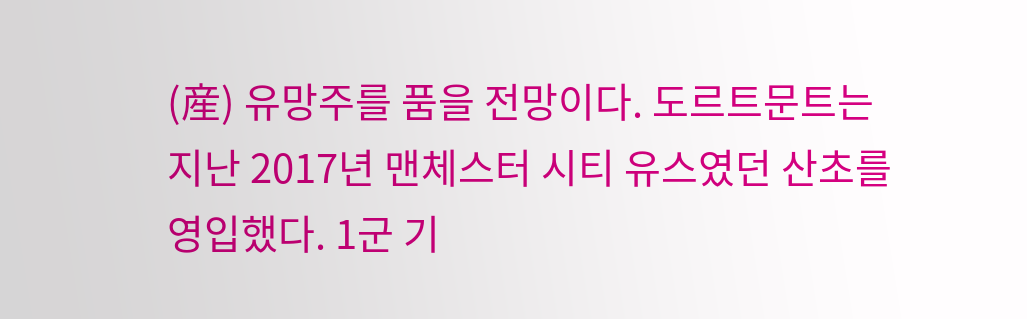(産) 유망주를 품을 전망이다. 도르트문트는 지난 2017년 맨체스터 시티 유스였던 산초를 영입했다. 1군 기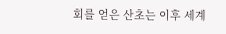회를 얻은 산초는 이후 세계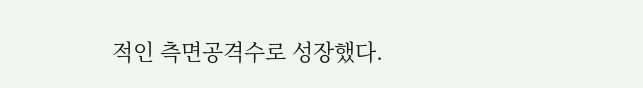적인 측면공격수로 성장했다.